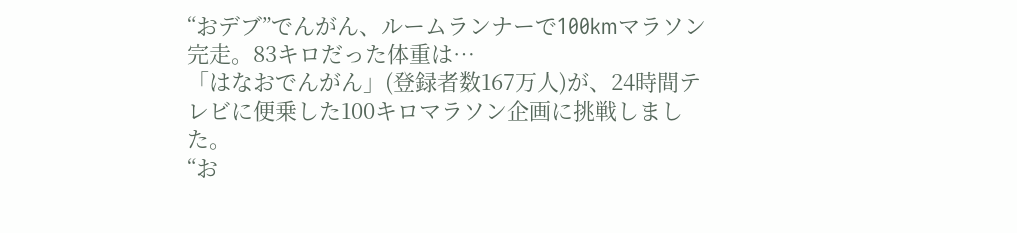“おデブ”でんがん、ルームランナーで100kmマラソン完走。83キロだった体重は…
「はなおでんがん」(登録者数167万人)が、24時間テレビに便乗した100キロマラソン企画に挑戦しました。
“お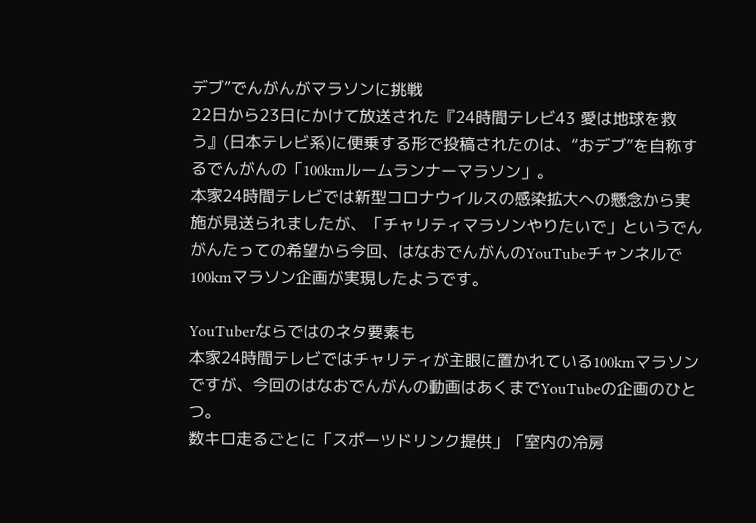デブ”でんがんがマラソンに挑戦
22日から23日にかけて放送された『24時間テレビ43 愛は地球を救う』(日本テレビ系)に便乗する形で投稿されたのは、“おデブ”を自称するでんがんの「100kmルームランナーマラソン」。
本家24時間テレビでは新型コロナウイルスの感染拡大への懸念から実施が見送られましたが、「チャリティマラソンやりたいで」というでんがんたっての希望から今回、はなおでんがんのYouTubeチャンネルで100kmマラソン企画が実現したようです。

YouTuberならではのネタ要素も
本家24時間テレビではチャリティが主眼に置かれている100kmマラソンですが、今回のはなおでんがんの動画はあくまでYouTubeの企画のひとつ。
数キロ走るごとに「スポーツドリンク提供」「室内の冷房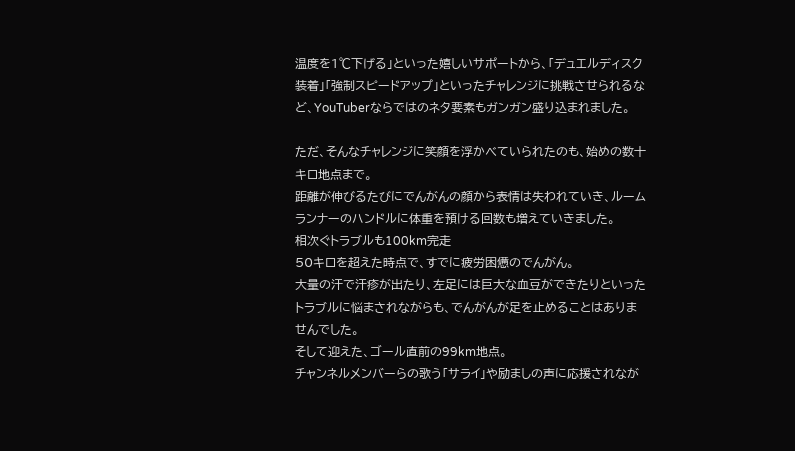温度を1℃下げる」といった嬉しいサポートから、「デュエルディスク装着」「強制スピードアップ」といったチャレンジに挑戦させられるなど、YouTuberならではのネタ要素もガンガン盛り込まれました。

ただ、そんなチャレンジに笑顔を浮かべていられたのも、始めの数十キロ地点まで。
距離が伸びるたびにでんがんの顔から表情は失われていき、ルームランナーのハンドルに体重を預ける回数も増えていきました。
相次ぐトラブルも100km完走
50キロを超えた時点で、すでに疲労困憊のでんがん。
大量の汗で汗疹が出たり、左足には巨大な血豆ができたりといったトラブルに悩まされながらも、でんがんが足を止めることはありませんでした。
そして迎えた、ゴール直前の99km地点。
チャンネルメンバーらの歌う「サライ」や励ましの声に応援されなが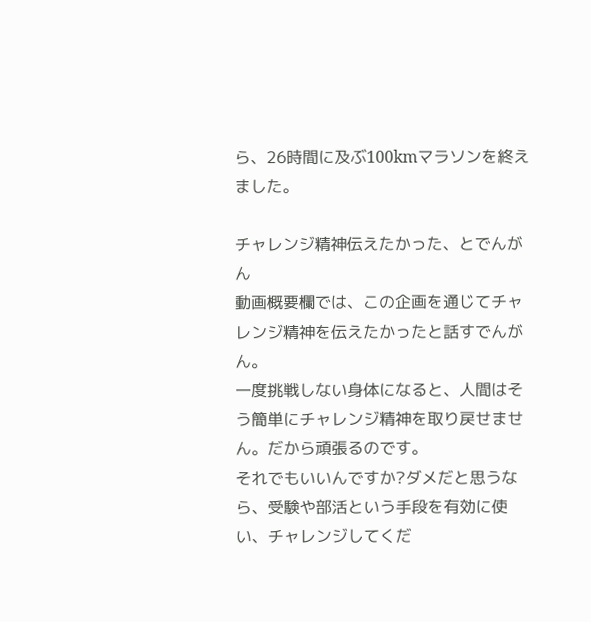ら、26時間に及ぶ100kmマラソンを終えました。

チャレンジ精神伝えたかった、とでんがん
動画概要欄では、この企画を通じてチャレンジ精神を伝えたかったと話すでんがん。
一度挑戦しない身体になると、人間はそう簡単にチャレンジ精神を取り戻せません。だから頑張るのです。
それでもいいんですか?ダメだと思うなら、受験や部活という手段を有効に使い、チャレンジしてくだ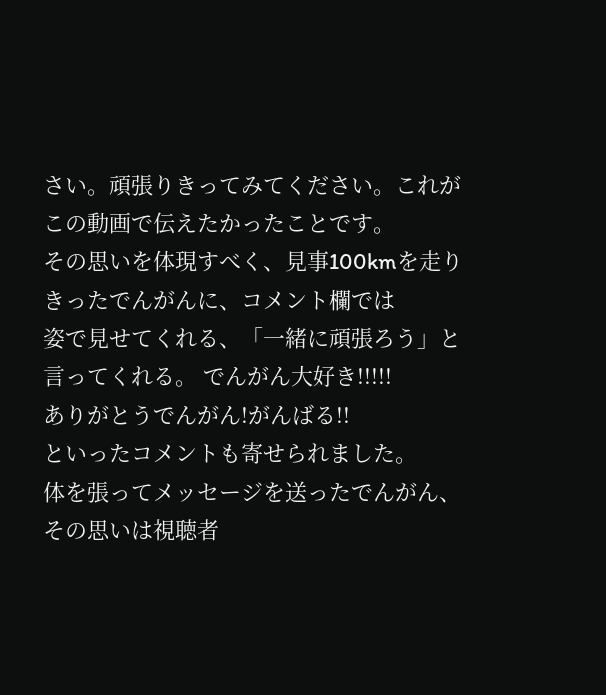さい。頑張りきってみてください。これがこの動画で伝えたかったことです。
その思いを体現すべく、見事100kmを走りきったでんがんに、コメント欄では
姿で見せてくれる、「一緒に頑張ろう」と言ってくれる。 でんがん大好き!!!!!
ありがとうでんがん!がんばる!!
といったコメントも寄せられました。
体を張ってメッセージを送ったでんがん、その思いは視聴者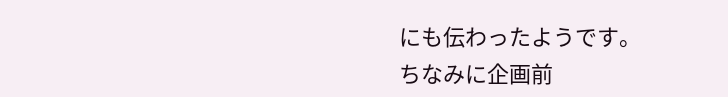にも伝わったようです。
ちなみに企画前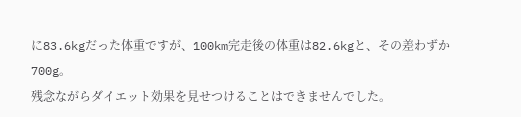に83.6kgだった体重ですが、100km完走後の体重は82.6kgと、その差わずか700g。
残念ながらダイエット効果を見せつけることはできませんでした。